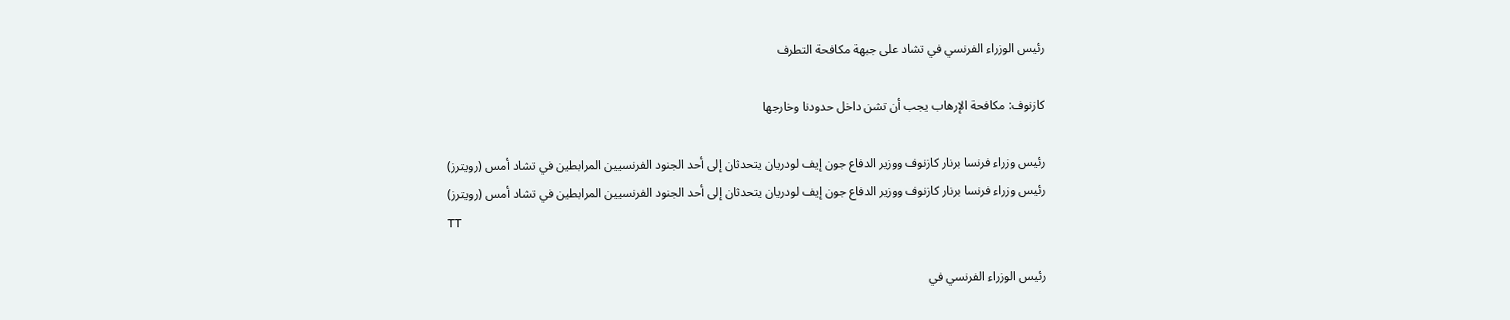رئيس الوزراء الفرنسي في تشاد على جبهة مكافحة التطرف

كازنوف: مكافحة الإرهاب يجب أن تشن داخل حدودنا وخارجها

رئيس وزراء فرنسا برنار كازنوف ووزير الدفاع جون إيف لودريان يتحدثان إلى أحد الجنود الفرنسيين المرابطين في تشاد أمس (رويترز)
رئيس وزراء فرنسا برنار كازنوف ووزير الدفاع جون إيف لودريان يتحدثان إلى أحد الجنود الفرنسيين المرابطين في تشاد أمس (رويترز)
TT

رئيس الوزراء الفرنسي في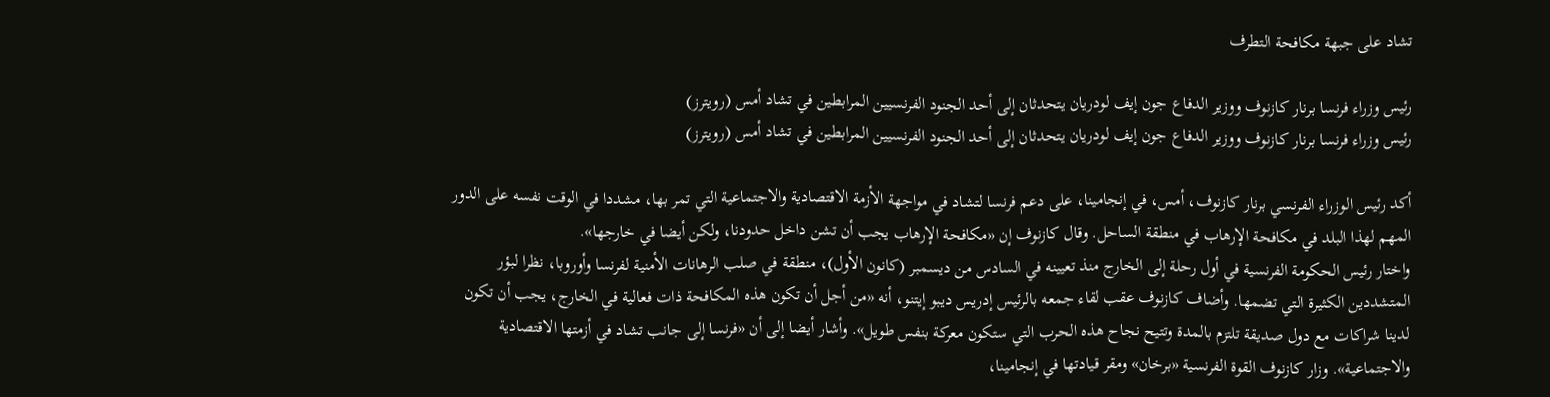تشاد على جبهة مكافحة التطرف

رئيس وزراء فرنسا برنار كازنوف ووزير الدفاع جون إيف لودريان يتحدثان إلى أحد الجنود الفرنسيين المرابطين في تشاد أمس (رويترز)
رئيس وزراء فرنسا برنار كازنوف ووزير الدفاع جون إيف لودريان يتحدثان إلى أحد الجنود الفرنسيين المرابطين في تشاد أمس (رويترز)

أكد رئيس الوزراء الفرنسي برنار كازنوف، أمس، في إنجامينا، على دعم فرنسا لتشاد في مواجهة الأزمة الاقتصادية والاجتماعية التي تمر بها، مشددا في الوقت نفسه على الدور المهم لهذا البلد في مكافحة الإرهاب في منطقة الساحل. وقال كازنوف إن «مكافحة الإرهاب يجب أن تشن داخل حدودنا، ولكن أيضا في خارجها».
واختار رئيس الحكومة الفرنسية في أول رحلة إلى الخارج منذ تعيينه في السادس من ديسمبر (كانون الأول)، منطقة في صلب الرهانات الأمنية لفرنسا وأوروبا، نظرا لبؤر المتشددين الكثيرة التي تضمها. وأضاف كازنوف عقب لقاء جمعه بالرئيس إدريس ديبو إيتنو، أنه «من أجل أن تكون هذه المكافحة ذات فعالية في الخارج، يجب أن تكون لدينا شراكات مع دول صديقة تلتزم بالمدة وتتيح نجاح هذه الحرب التي ستكون معركة بنفس طويل». وأشار أيضا إلى أن «فرنسا إلى جانب تشاد في أزمتها الاقتصادية والاجتماعية». وزار كازنوف القوة الفرنسية «برخان» ومقر قيادتها في إنجامينا،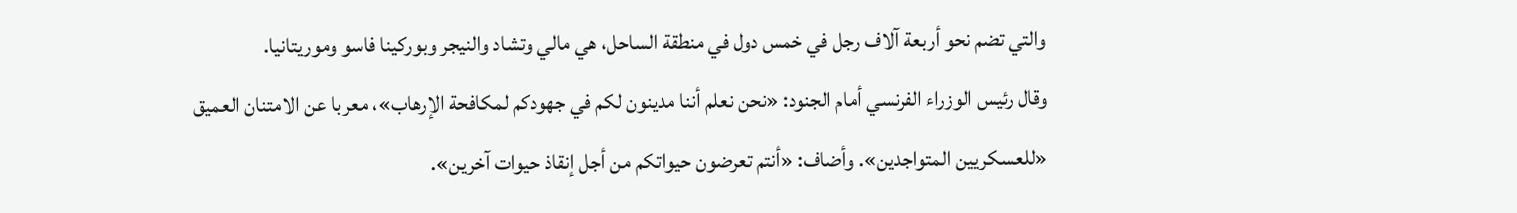والتي تضم نحو أربعة آلاف رجل في خمس دول في منطقة الساحل، هي مالي وتشاد والنيجر وبوركينا فاسو وموريتانيا.
وقال رئيس الوزراء الفرنسي أمام الجنود: «نحن نعلم أننا مدينون لكم في جهودكم لمكافحة الإرهاب»، معربا عن الامتنان العميق «للعسكريين المتواجدين». وأضاف: «أنتم تعرضون حيواتكم من أجل إنقاذ حيوات آخرين».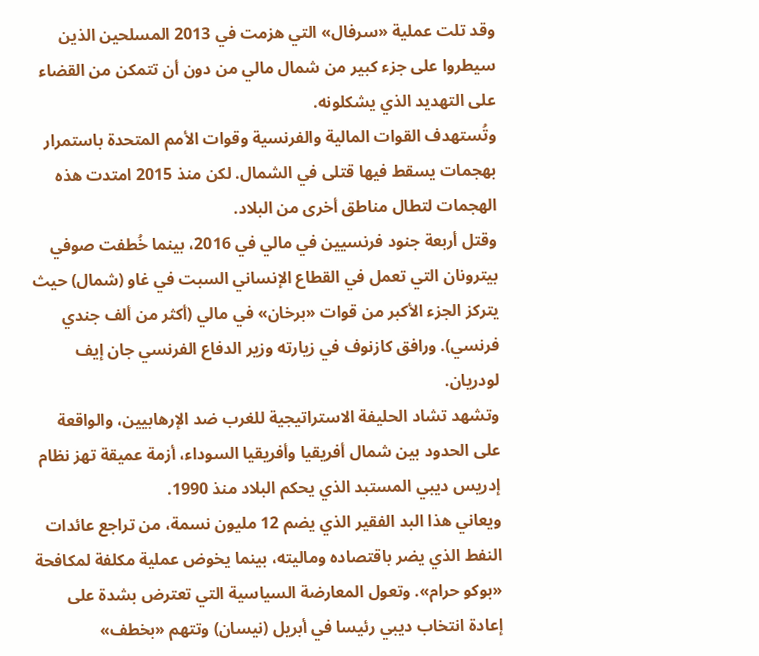وقد تلت عملية «سرفال» التي هزمت في 2013 المسلحين الذين سيطروا على جزء كبير من شمال مالي من دون أن تتمكن من القضاء على التهديد الذي يشكلونه.
وتُستهدف القوات المالية والفرنسية وقوات الأمم المتحدة باستمرار بهجمات يسقط فيها قتلى في الشمال. لكن منذ 2015 امتدت هذه الهجمات لتطال مناطق أخرى من البلاد.
وقتل أربعة جنود فرنسيين في مالي في 2016، بينما خُطفت صوفي بيترونان التي تعمل في القطاع الإنساني السبت في غاو (شمال) حيث يتركز الجزء الأكبر من قوات «برخان» في مالي (أكثر من ألف جندي فرنسي). ورافق كازنوف في زيارته وزير الدفاع الفرنسي جان إيف لودريان.
وتشهد تشاد الحليفة الاستراتيجية للغرب ضد الإرهابيين، والواقعة على الحدود بين شمال أفريقيا وأفريقيا السوداء، أزمة عميقة تهز نظام إدريس ديبي المستبد الذي يحكم البلاد منذ 1990.
ويعاني هذا البد الفقير الذي يضم 12 مليون نسمة، من تراجع عائدات النفط الذي يضر باقتصاده وماليته، بينما يخوض عملية مكلفة لمكافحة «بوكو حرام». وتعول المعارضة السياسية التي تعترض بشدة على إعادة انتخاب ديبي رئيسا في أبريل (نيسان) وتتهم «بخطف»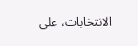الانتخابات، على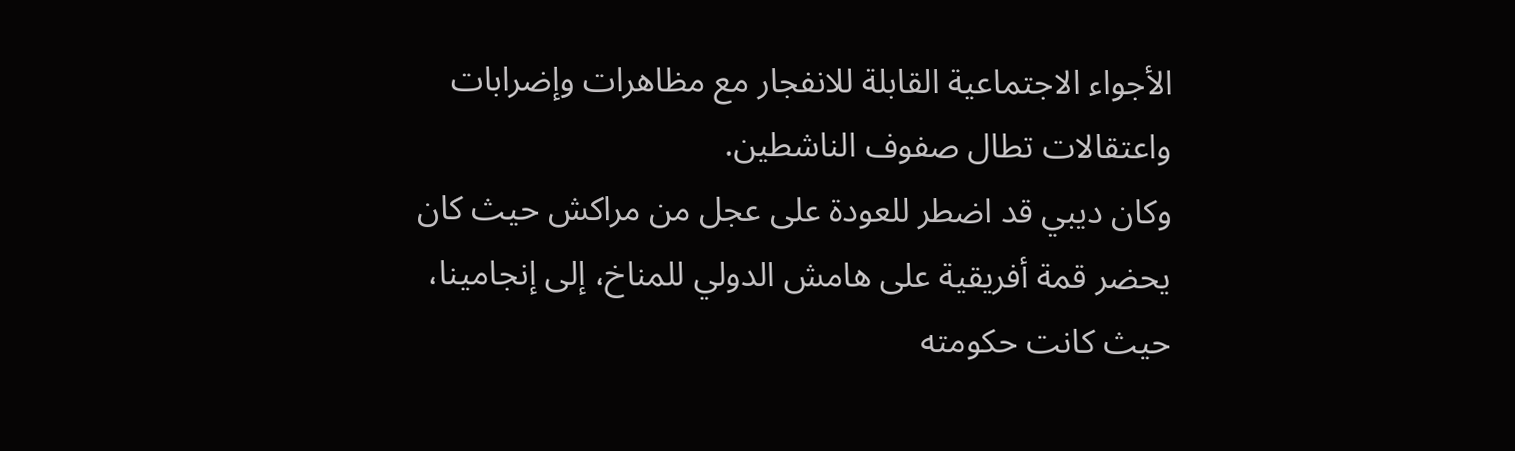الأجواء الاجتماعية القابلة للانفجار مع مظاهرات وإضرابات واعتقالات تطال صفوف الناشطين.
وكان ديبي قد اضطر للعودة على عجل من مراكش حيث كان يحضر قمة أفريقية على هامش الدولي للمناخ، إلى إنجامينا، حيث كانت حكومته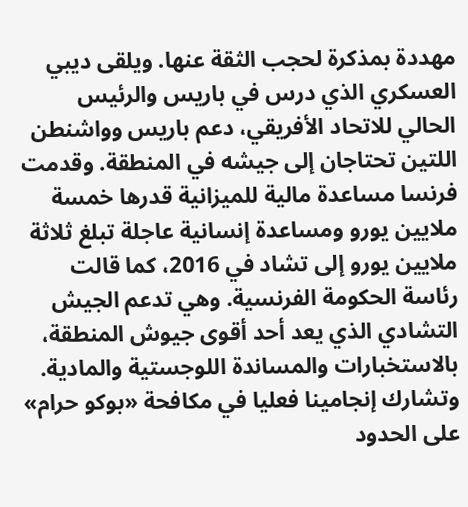مهددة بمذكرة لحجب الثقة عنها. ويلقى ديبي العسكري الذي درس في باريس والرئيس الحالي للاتحاد الأفريقي، دعم باريس وواشنطن اللتين تحتاجان إلى جيشه في المنطقة. وقدمت فرنسا مساعدة مالية للميزانية قدرها خمسة ملايين يورو ومساعدة إنسانية عاجلة تبلغ ثلاثة ملايين يورو إلى تشاد في 2016، كما قالت رئاسة الحكومة الفرنسية. وهي تدعم الجيش التشادي الذي يعد أحد أقوى جيوش المنطقة، بالاستخبارات والمساندة اللوجستية والمادية.
وتشارك إنجامينا فعليا في مكافحة «بوكو حرام» على الحدود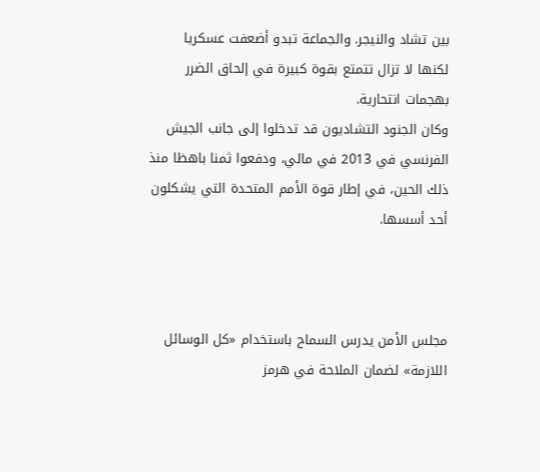بين تشاد والنيجر. والجماعة تبدو أضعفت عسكريا لكنها لا تزال تتمتع بقوة كبيرة في إلحاق الضرر بهجمات انتحارية.
وكان الجنود التشاديون قد تدخلوا إلى جانب الجيش الفرنسي في 2013 في مالي، ودفعوا ثمنا باهظا منذ ذلك الحين، في إطار قوة الأمم المتحدة التي يشكلون أحد أسسها.



مجلس الأمن يدرس السماح باستخدام «كل الوسائل اللازمة» لضمان الملاحة في هرمز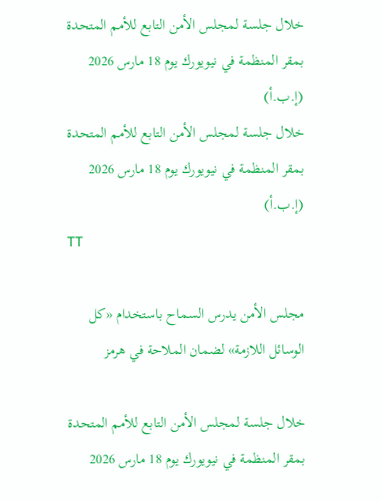خلال جلسة لمجلس الأمن التابع للأمم المتحدة بمقر المنظمة في نيويورك يوم 18 مارس 2026 (إ.ب.أ)
خلال جلسة لمجلس الأمن التابع للأمم المتحدة بمقر المنظمة في نيويورك يوم 18 مارس 2026 (إ.ب.أ)
TT

مجلس الأمن يدرس السماح باستخدام «كل الوسائل اللازمة» لضمان الملاحة في هرمز

خلال جلسة لمجلس الأمن التابع للأمم المتحدة بمقر المنظمة في نيويورك يوم 18 مارس 2026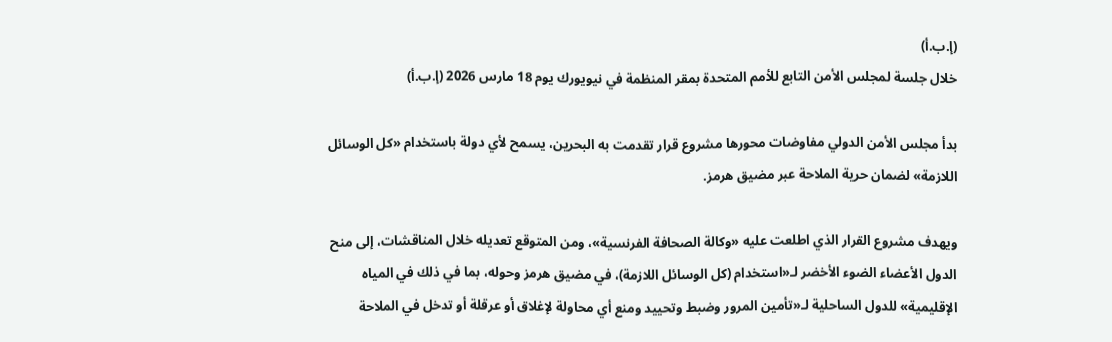(إ.ب.أ)
خلال جلسة لمجلس الأمن التابع للأمم المتحدة بمقر المنظمة في نيويورك يوم 18 مارس 2026 (إ.ب.أ)

بدأ مجلس الأمن الدولي مفاوضات محورها مشروع قرار تقدمت به البحرين، يسمح لأي دولة باستخدام «كل الوسائل اللازمة» لضمان حرية الملاحة عبر مضيق هرمز.

ويهدف مشروع القرار الذي اطلعت عليه «وكالة الصحافة الفرنسية»، ومن المتوقع تعديله خلال المناقشات، إلى منح الدول الأعضاء الضوء الأخضر لـ«استخدام (كل الوسائل اللازمة)، في مضيق هرمز وحوله، بما في ذلك في المياه الإقليمية» للدول الساحلية لـ«تأمين المرور وضبط وتحييد ومنع أي محاولة لإغلاق أو عرقلة أو تدخل في الملاحة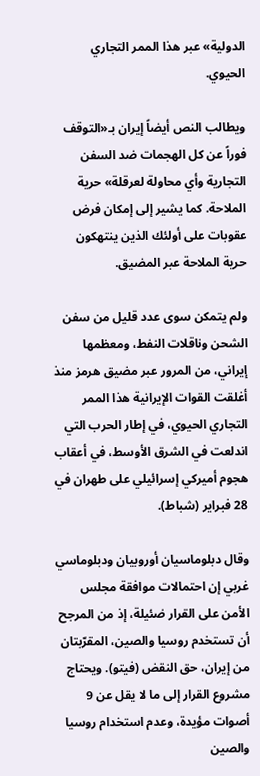الدولية» عبر هذا الممر التجاري الحيوي.

ويطالب النص أيضاً إيران بـ«التوقف فوراً عن كل الهجمات ضد السفن التجارية وأي محاولة لعرقلة» حرية الملاحة. كما يشير إلى إمكان فرض عقوبات على أولئك الذين ينتهكون حرية الملاحة عبر المضيق.

ولم يتمكن سوى عدد قليل من سفن الشحن وناقلات النفط، ومعظمها إيراني، من المرور عبر مضيق هرمز منذ أغلقت القوات الإيرانية هذا الممر التجاري الحيوي، في إطار الحرب التي اندلعت في الشرق الأوسط، في أعقاب هجوم أميركي إسرائيلي على طهران في 28 فبراير (شباط).

وقال دبلوماسيان أوروبيان ودبلوماسي غربي إن احتمالات موافقة مجلس الأمن على القرار ضئيلة، إذ من المرجح أن تستخدم روسيا ‌والصين، المقرّبتان من إيران، حق النقض (فيتو). ويحتاج مشروع القرار إلى ما لا يقل عن 9 أصوات مؤيدة، وعدم استخدام روسيا والصين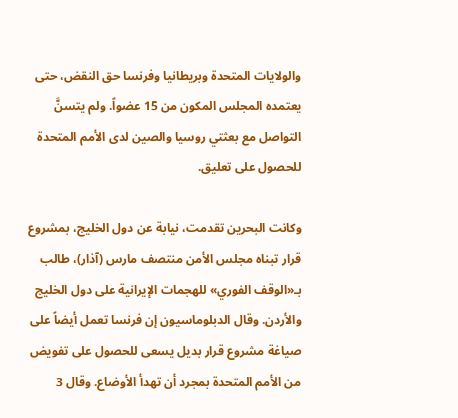والولايات المتحدة وبريطانيا وفرنسا حق النقض، حتى يعتمده المجلس المكون من 15 عضواً. ولم يتسنَّ التواصل مع بعثتي روسيا والصين لدى الأمم المتحدة للحصول على تعليق.

وكانت البحرين تقدمت، نيابة عن دول الخليج، بمشروع قرار تبناه مجلس الأمن منتصف مارس (آذار)، طالب بـ«الوقف الفوري» للهجمات الإيرانية على دول الخليج والأردن. وقال الدبلوماسيون إن فرنسا تعمل أيضاً على صياغة مشروع قرار بديل يسعى للحصول على تفويض من الأمم المتحدة بمجرد أن تهدأ الأوضاع. وقال 3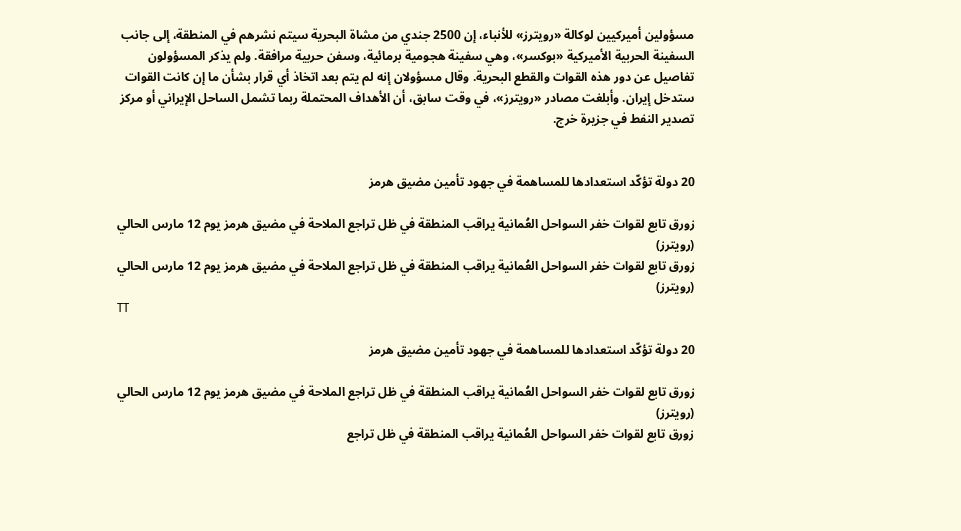مسؤولين أميركيين لوكالة «رويترز» للأنباء، إن 2500 جندي من مشاة البحرية سيتم نشرهم في المنطقة، إلى جانب السفينة الحربية الأميركية «بوكسر»، وهي سفينة هجومية برمائية، وسفن حربية مرافقة. ولم يذكر المسؤولون تفاصيل عن دور هذه القوات والقطع البحرية. وقال مسؤولان إنه لم يتم بعد اتخاذ أي قرار بشأن ما إن كانت القوات ستدخل إيران. وأبلغت مصادر «رويترز»، في وقت سابق، أن الأهداف المحتملة ربما تشمل الساحل الإيراني أو مركز تصدير النفط في جزيرة خرج.


20 دولة تؤكّد استعدادها للمساهمة في جهود تأمين مضيق هرمز

زورق تابع لقوات خفر السواحل العُمانية يراقب المنطقة في ظل تراجع الملاحة في مضيق هرمز يوم 12 مارس الحالي (رويترز)
زورق تابع لقوات خفر السواحل العُمانية يراقب المنطقة في ظل تراجع الملاحة في مضيق هرمز يوم 12 مارس الحالي (رويترز)
TT

20 دولة تؤكّد استعدادها للمساهمة في جهود تأمين مضيق هرمز

زورق تابع لقوات خفر السواحل العُمانية يراقب المنطقة في ظل تراجع الملاحة في مضيق هرمز يوم 12 مارس الحالي (رويترز)
زورق تابع لقوات خفر السواحل العُمانية يراقب المنطقة في ظل تراجع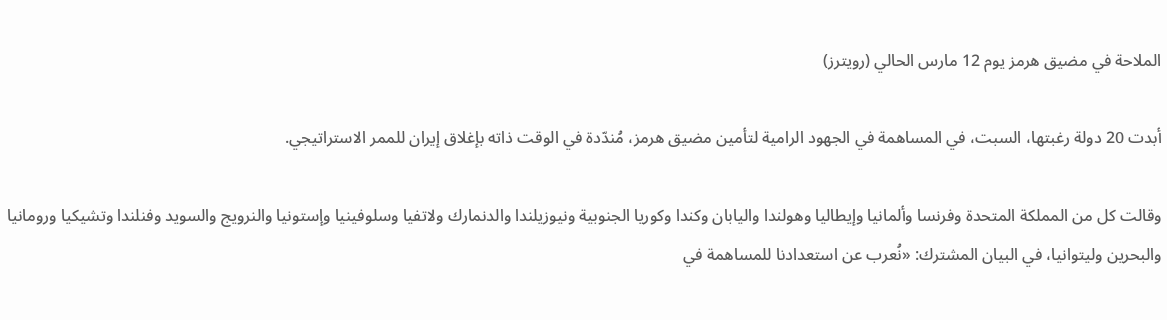الملاحة في مضيق هرمز يوم 12 مارس الحالي (رويترز)

أبدت 20 دولة رغبتها، السبت، في المساهمة في الجهود الرامية لتأمين مضيق هرمز، مُندّدة في الوقت ذاته بإغلاق إيران للممر الاستراتيجي.

وقالت كل من المملكة المتحدة وفرنسا وألمانيا وإيطاليا وهولندا واليابان وكندا وكوريا الجنوبية ونيوزيلندا والدنمارك ولاتفيا وسلوفينيا وإستونيا والنرويج والسويد وفنلندا وتشيكيا ورومانيا والبحرين وليتوانيا، في البيان المشترك: «نُعرب عن استعدادنا للمساهمة في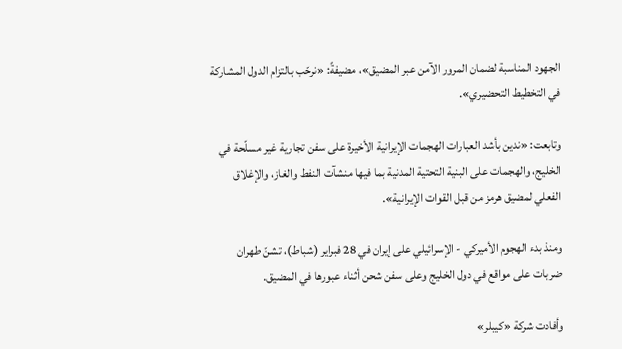الجهود المناسبة لضمان المرور الآمن عبر المضيق»، مضيفةً: «نرحّب بالتزام الدول المشاركة في التخطيط التحضيري».

وتابعت: «ندين بأشد العبارات الهجمات الإيرانية الأخيرة على سفن تجارية غير مسلّحة في الخليج، والهجمات على البنية التحتية المدنية بما فيها منشآت النفط والغاز، والإغلاق الفعلي لمضيق هرمز من قبل القوات الإيرانية».

ومنذ بدء الهجوم الأميركي - الإسرائيلي على إيران في 28 فبراير (شباط)، تشنّ طهران ضربات على مواقع في دول الخليج وعلى سفن شحن أثناء عبورها في المضيق.

وأفادت شركة «كيبلر»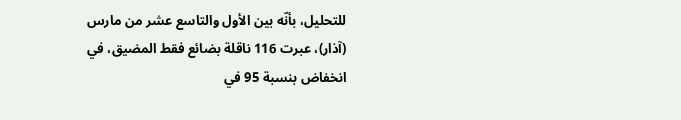للتحليل، بأنّه بين الأول والتاسع عشر من مارس (آذار)، عبرت 116 ناقلة بضائع فقط المضيق، في انخفاض بنسبة 95 في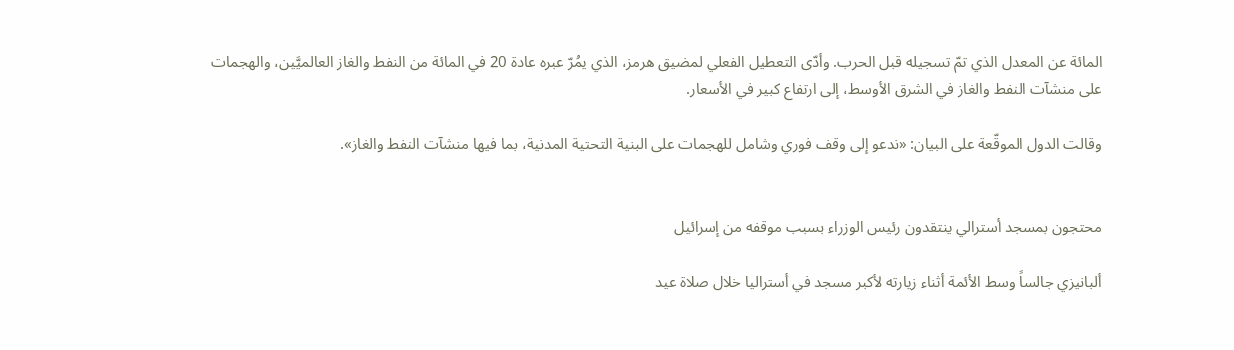المائة عن المعدل الذي تمّ تسجيله قبل الحرب. وأدّى التعطيل الفعلي لمضيق هرمز، الذي يمُرّ عبره عادة 20 في المائة من النفط والغاز العالميَّين، والهجمات على منشآت النفط والغاز في الشرق الأوسط، إلى ارتفاع كبير في الأسعار.

وقالت الدول الموقّعة على البيان: «ندعو إلى وقف فوري وشامل للهجمات على البنية التحتية المدنية، بما فيها منشآت النفط والغاز».


محتجون بمسجد أسترالي ينتقدون رئيس الوزراء بسبب موقفه من إسرائيل

ألبانيزي جالساً وسط الأئمة أثناء زيارته لأكبر مسجد في أستراليا خلال صلاة عيد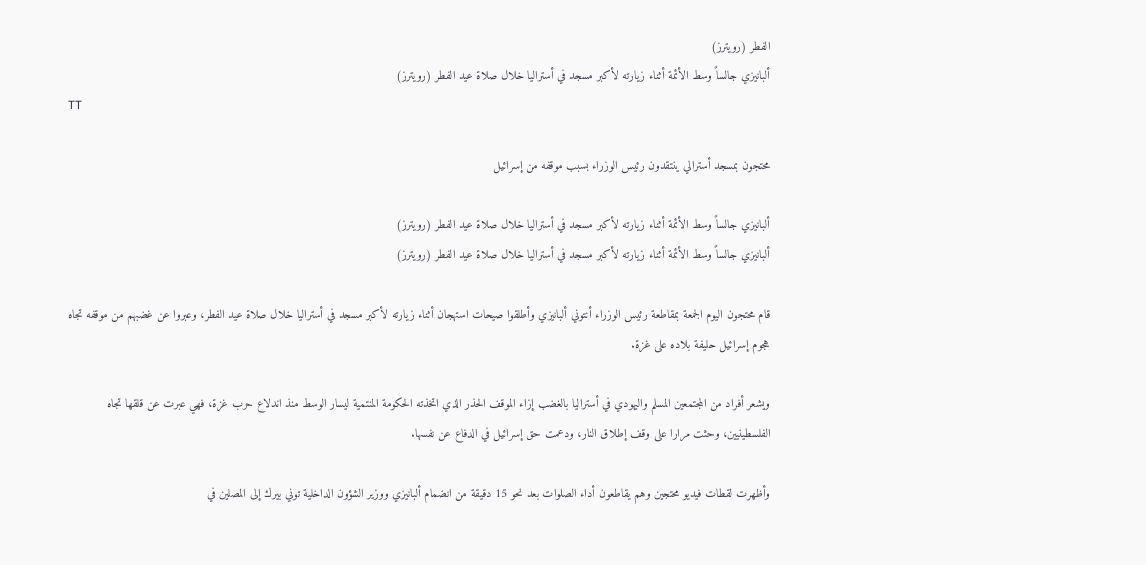الفطر (رويترز)
ألبانيزي جالساً وسط الأئمة أثناء زيارته لأكبر مسجد في أستراليا خلال صلاة عيد الفطر (رويترز)
TT

محتجون بمسجد أسترالي ينتقدون رئيس الوزراء بسبب موقفه من إسرائيل

ألبانيزي جالساً وسط الأئمة أثناء زيارته لأكبر مسجد في أستراليا خلال صلاة عيد الفطر (رويترز)
ألبانيزي جالساً وسط الأئمة أثناء زيارته لأكبر مسجد في أستراليا خلال صلاة عيد الفطر (رويترز)

قام محتجون اليوم الجمعة بمقاطعة رئيس الوزراء أنتوني ألبانيزي وأطلقوا صيحات استهجان أثناء زيارته لأكبر مسجد في أستراليا خلال صلاة عيد الفطر، وعبروا عن غضبهم من موقفه تجاه هجوم إسرائيل حليفة بلاده على غزة.

ويشعر أفراد من المجتمعين المسلم واليهودي في أستراليا بالغضب إزاء الموقف الحذر الذي اتخذته الحكومة المنتمية ليسار الوسط منذ اندلاع حرب غزة، فهي عبرت عن قلقها تجاه الفلسطينيين، وحثت مرارا على وقف إطلاق النار، ودعمت حق إسرائيل في الدفاع عن نفسها.

وأظهرت لقطات فيديو محتجين وهم يقاطعون أداء الصلوات بعد نحو 15 دقيقة من انضمام ألبانيزي ووزير الشؤون الداخلية توني بيرك إلى المصلين في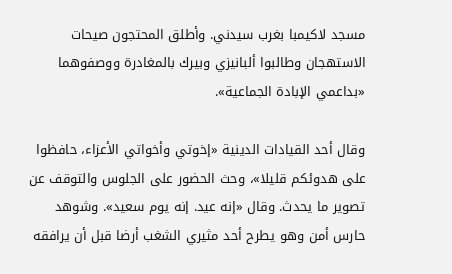مسجد لاكيمبا بغرب سيدني. وأطلق المحتجون صيحات الاستهجان وطالبوا ألبانيزي وبيرك بالمغادرة ووصفوهما «بداعمي الإبادة الجماعية».

وقال أحد القيادات الدينية «إخوتي وأخواتي الأعزاء، حافظوا على هدوئكم قليلا»، وحث الحضور على الجلوس والتوقف عن تصوير ما يحدث. وقال «إنه عيد. إنه يوم سعيد». وشوهد حارس أمن وهو يطرح أحد مثيري الشغب أرضا قبل أن يرافقه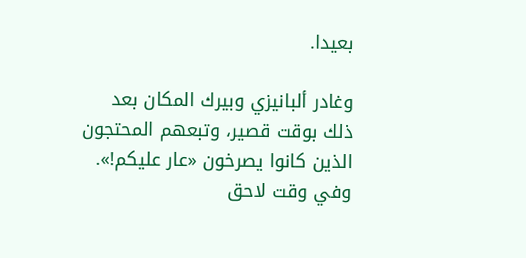بعيدا.

وغادر ألبانيزي وبيرك المكان بعد ذلك بوقت قصير، وتبعهم المحتجون الذين كانوا يصرخون «عار عليكم!». وفي وقت لاحق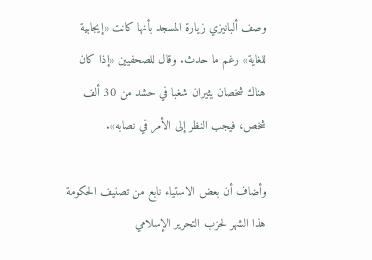وصف ألبانيزي زيارة المسجد بأنها كانت «إيجابية للغاية» رغم ما حدث. وقال للصحفيين «إذا كان هناك شخصان يثيران شغبا في حشد من 30 ألف شخص، فيجب النظر إلى الأمر في نصابه».

وأضاف أن بعض الاستياء نابع من تصنيف الحكومة هذا الشهر لحزب التحرير الإسلامي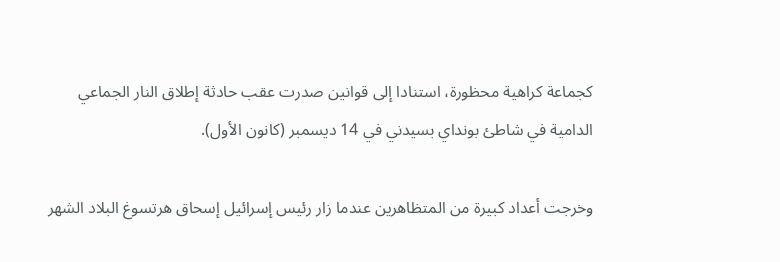كجماعة كراهية محظورة، استنادا إلى قوانين صدرت عقب حادثة إطلاق النار الجماعي الدامية في شاطئ بونداي بسيدني في 14 ديسمبر (كانون الأول).

وخرجت أعداد كبيرة من المتظاهرين عندما زار رئيس إسرائيل إسحاق هرتسوغ البلاد الشهر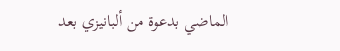الماضي بدعوة من ألبانيزي بعد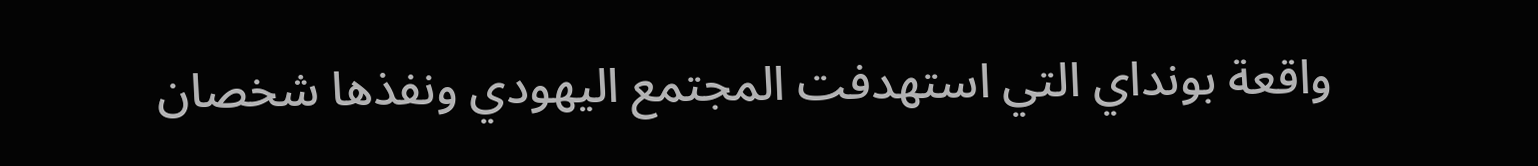واقعة بونداي التي استهدفت المجتمع اليهودي ونفذها شخصان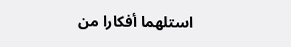استلهما أفكارا من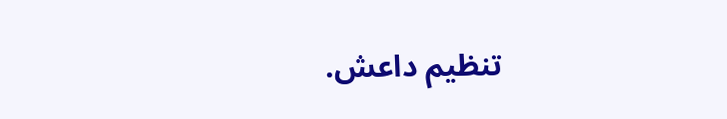تنظيم داعش.